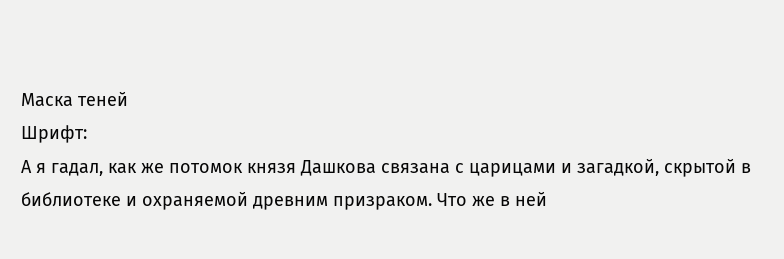Маска теней
Шрифт:
А я гадал, как же потомок князя Дашкова связана с царицами и загадкой, скрытой в библиотеке и охраняемой древним призраком. Что же в ней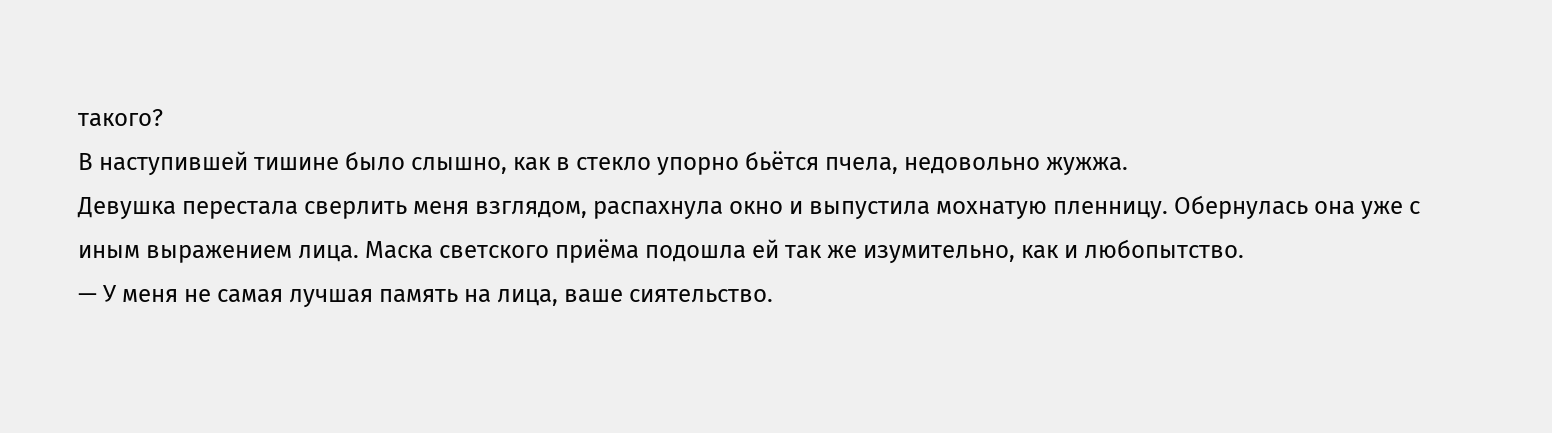такого?
В наступившей тишине было слышно, как в стекло упорно бьётся пчела, недовольно жужжа.
Девушка перестала сверлить меня взглядом, распахнула окно и выпустила мохнатую пленницу. Обернулась она уже с иным выражением лица. Маска светского приёма подошла ей так же изумительно, как и любопытство.
— У меня не самая лучшая память на лица, ваше сиятельство.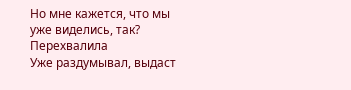Но мне кажется, что мы уже виделись, так?
Перехвалила
Уже раздумывал, выдаст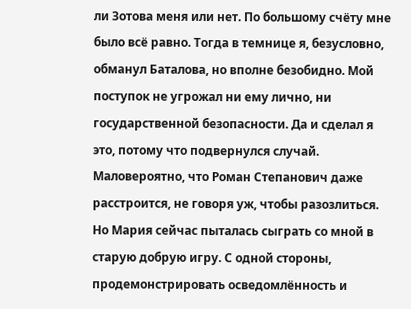ли Зотова меня или нет. По большому счёту мне было всё равно. Тогда в темнице я, безусловно, обманул Баталова, но вполне безобидно. Мой поступок не угрожал ни ему лично, ни государственной безопасности. Да и сделал я это, потому что подвернулся случай.
Маловероятно, что Роман Степанович даже расстроится, не говоря уж, чтобы разозлиться.
Но Мария сейчас пыталась сыграть со мной в старую добрую игру. С одной стороны, продемонстрировать осведомлённость и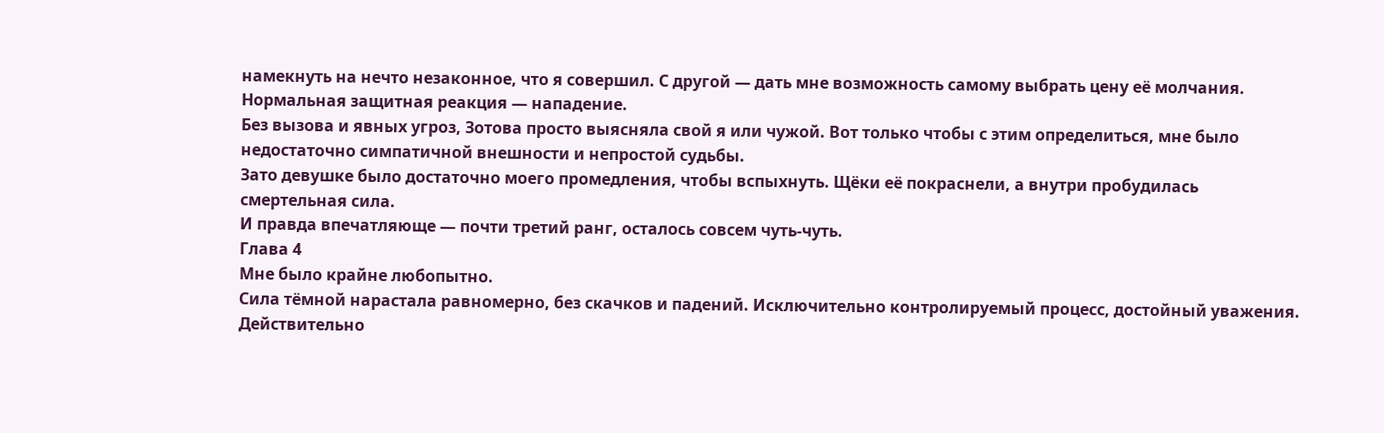намекнуть на нечто незаконное, что я совершил. С другой — дать мне возможность самому выбрать цену её молчания.
Нормальная защитная реакция — нападение.
Без вызова и явных угроз, Зотова просто выясняла свой я или чужой. Вот только чтобы с этим определиться, мне было недостаточно симпатичной внешности и непростой судьбы.
Зато девушке было достаточно моего промедления, чтобы вспыхнуть. Щёки её покраснели, а внутри пробудилась смертельная сила.
И правда впечатляюще — почти третий ранг, осталось совсем чуть-чуть.
Глава 4
Мне было крайне любопытно.
Сила тёмной нарастала равномерно, без скачков и падений. Исключительно контролируемый процесс, достойный уважения. Действительно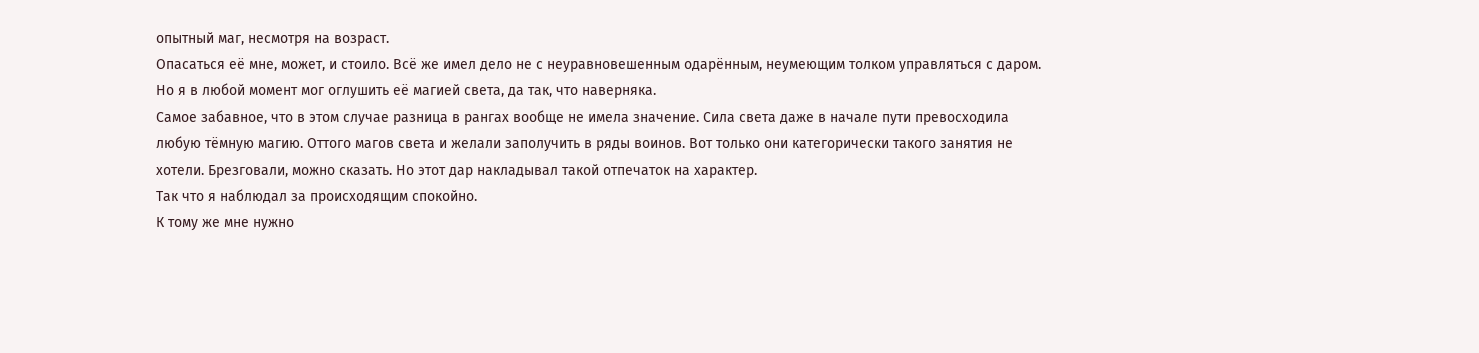опытный маг, несмотря на возраст.
Опасаться её мне, может, и стоило. Всё же имел дело не с неуравновешенным одарённым, неумеющим толком управляться с даром. Но я в любой момент мог оглушить её магией света, да так, что наверняка.
Самое забавное, что в этом случае разница в рангах вообще не имела значение. Сила света даже в начале пути превосходила любую тёмную магию. Оттого магов света и желали заполучить в ряды воинов. Вот только они категорически такого занятия не хотели. Брезговали, можно сказать. Но этот дар накладывал такой отпечаток на характер.
Так что я наблюдал за происходящим спокойно.
К тому же мне нужно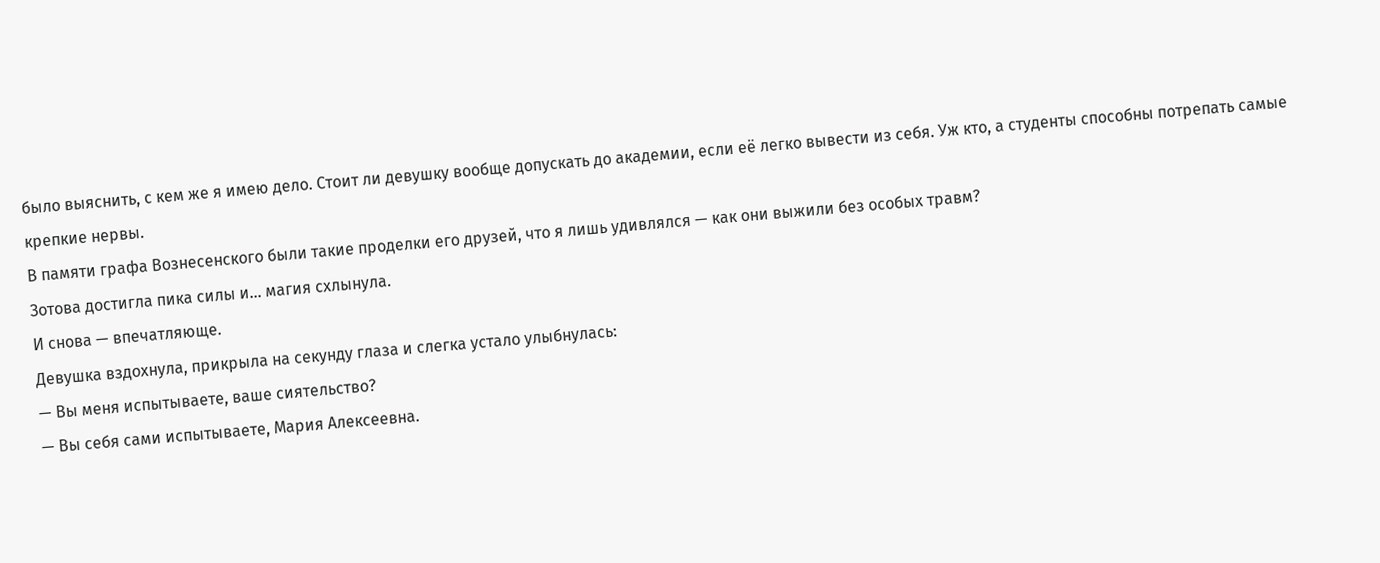было выяснить, с кем же я имею дело. Стоит ли девушку вообще допускать до академии, если её легко вывести из себя. Уж кто, а студенты способны потрепать самые крепкие нервы.
В памяти графа Вознесенского были такие проделки его друзей, что я лишь удивлялся — как они выжили без особых травм?
Зотова достигла пика силы и… магия схлынула.
И снова — впечатляюще.
Девушка вздохнула, прикрыла на секунду глаза и слегка устало улыбнулась:
— Вы меня испытываете, ваше сиятельство?
— Вы себя сами испытываете, Мария Алексеевна.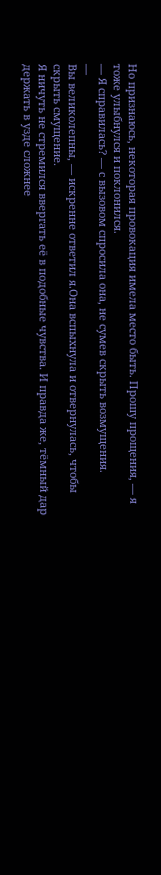Но признаюсь, некоторая провокация имела место быть. Прошу прощения, — я тоже улыбнулся и поклонился.
— Я справилась? — с вызовом спросила она, не сумев скрыть возмущения.
—
Вы великолепны, — искренне ответил я.Она вспыхнула и отвернулась, чтобы скрыть смущение.
Я ничуть не стремился ввергать её в подобные чувства. И правда же, тёмный дар держать в узде сложнее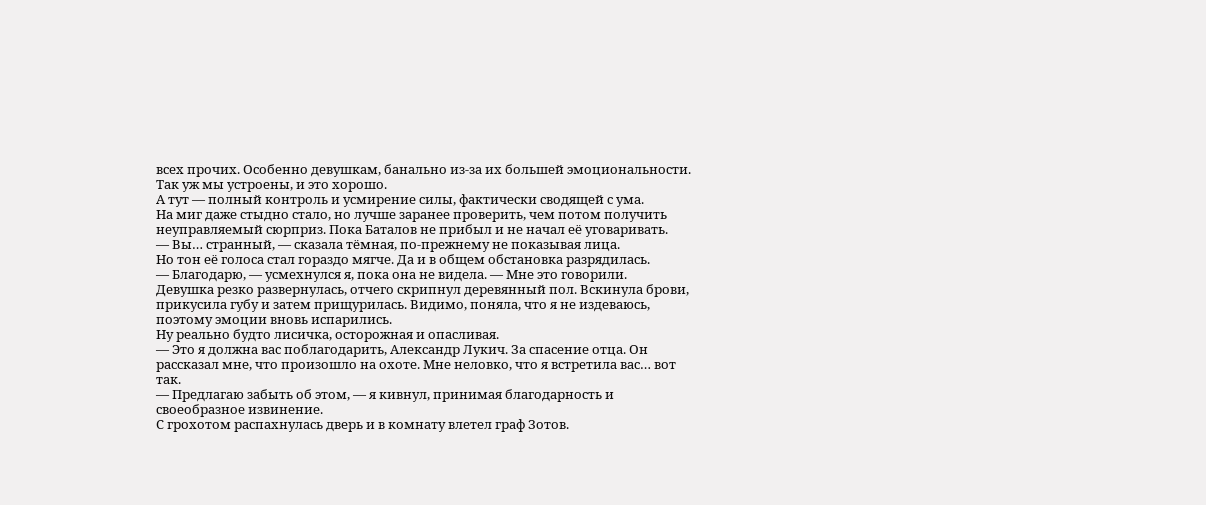всех прочих. Особенно девушкам, банально из-за их большей эмоциональности. Так уж мы устроены, и это хорошо.
А тут — полный контроль и усмирение силы, фактически сводящей с ума.
На миг даже стыдно стало, но лучше заранее проверить, чем потом получить неуправляемый сюрприз. Пока Баталов не прибыл и не начал её уговаривать.
— Вы… странный, — сказала тёмная, по-прежнему не показывая лица.
Но тон её голоса стал гораздо мягче. Да и в общем обстановка разрядилась.
— Благодарю, — усмехнулся я, пока она не видела. — Мне это говорили.
Девушка резко развернулась, отчего скрипнул деревянный пол. Вскинула брови, прикусила губу и затем прищурилась. Видимо, поняла, что я не издеваюсь, поэтому эмоции вновь испарились.
Ну реально будто лисичка, осторожная и опасливая.
— Это я должна вас поблагодарить, Александр Лукич. За спасение отца. Он рассказал мне, что произошло на охоте. Мне неловко, что я встретила вас… вот так.
— Предлагаю забыть об этом, — я кивнул, принимая благодарность и своеобразное извинение.
С грохотом распахнулась дверь и в комнату влетел граф Зотов.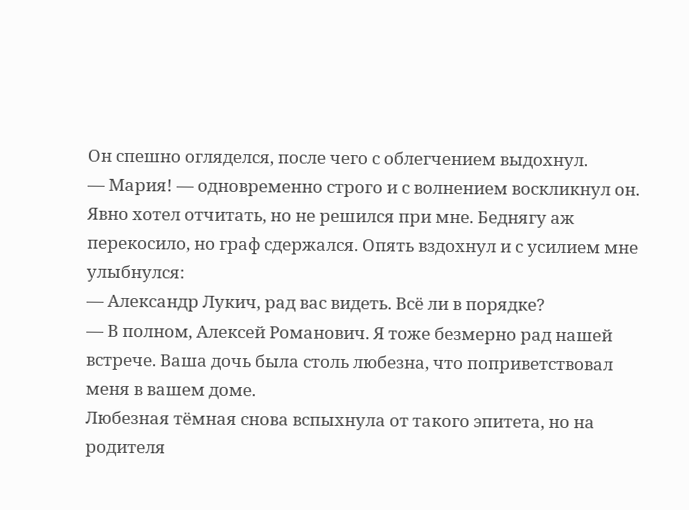Он спешно огляделся, после чего с облегчением выдохнул.
— Мария! — одновременно строго и с волнением воскликнул он.
Явно хотел отчитать, но не решился при мне. Беднягу аж перекосило, но граф сдержался. Опять вздохнул и с усилием мне улыбнулся:
— Александр Лукич, рад вас видеть. Всё ли в порядке?
— В полном, Алексей Романович. Я тоже безмерно рад нашей встрече. Ваша дочь была столь любезна, что поприветствовал меня в вашем доме.
Любезная тёмная снова вспыхнула от такого эпитета, но на родителя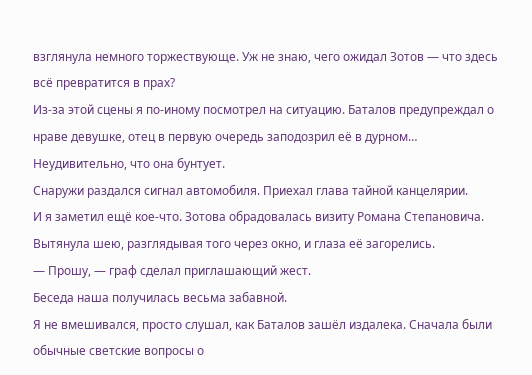взглянула немного торжествующе. Уж не знаю, чего ожидал Зотов — что здесь всё превратится в прах?
Из-за этой сцены я по-иному посмотрел на ситуацию. Баталов предупреждал о нраве девушке, отец в первую очередь заподозрил её в дурном… Неудивительно, что она бунтует.
Снаружи раздался сигнал автомобиля. Приехал глава тайной канцелярии.
И я заметил ещё кое-что. Зотова обрадовалась визиту Романа Степановича. Вытянула шею, разглядывая того через окно, и глаза её загорелись.
— Прошу, — граф сделал приглашающий жест.
Беседа наша получилась весьма забавной.
Я не вмешивался, просто слушал, как Баталов зашёл издалека. Сначала были обычные светские вопросы о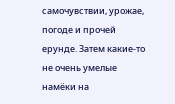самочувствии, урожае, погоде и прочей ерунде. Затем какие-то не очень умелые намёки на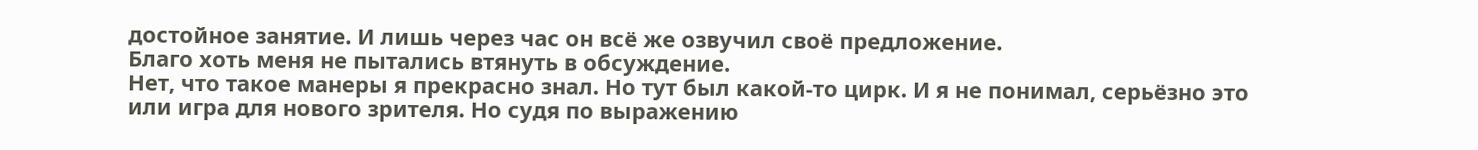достойное занятие. И лишь через час он всё же озвучил своё предложение.
Благо хоть меня не пытались втянуть в обсуждение.
Нет, что такое манеры я прекрасно знал. Но тут был какой-то цирк. И я не понимал, серьёзно это или игра для нового зрителя. Но судя по выражению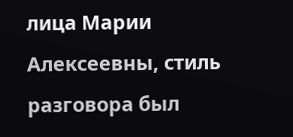лица Марии Алексеевны, стиль разговора был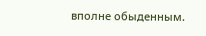вполне обыденным.